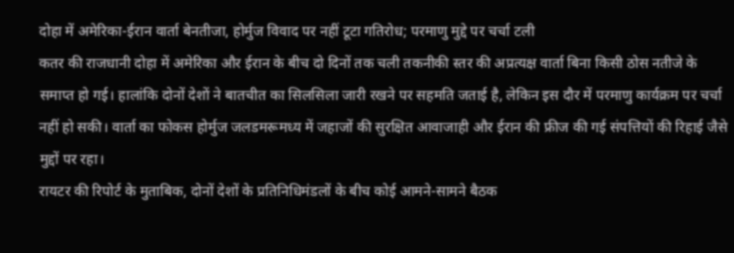दोहा में अमेरिका-ईरान वार्ता बेनतीजा, होर्मुज विवाद पर नहीं टूटा गतिरोध; परमाणु मुद्दे पर चर्चा टली
कतर की राजधानी दोहा में अमेरिका और ईरान के बीच दो दिनों तक चली तकनीकी स्तर की अप्रत्यक्ष वार्ता बिना किसी ठोस नतीजे के समाप्त हो गई। हालांकि दोनों देशों ने बातचीत का सिलसिला जारी रखने पर सहमति जताई है, लेकिन इस दौर में परमाणु कार्यक्रम पर चर्चा नहीं हो सकी। वार्ता का फोकस होर्मुज जलडमरूमध्य में जहाजों की सुरक्षित आवाजाही और ईरान की फ्रीज की गई संपत्तियों की रिहाई जैसे मुद्दों पर रहा।
रायटर की रिपोर्ट के मुताबिक, दोनों देशों के प्रतिनिधिमंडलों के बीच कोई आमने-सामने बैठक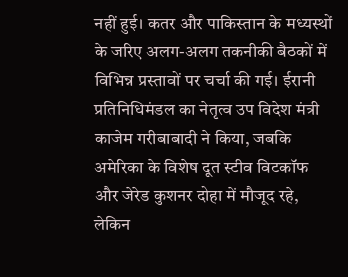नहीं हुई। कतर और पाकिस्तान के मध्यस्थों के जरिए अलग-अलग तकनीकी बैठकों में विभिन्न प्रस्तावों पर चर्चा की गई। ईरानी प्रतिनिधिमंडल का नेतृत्व उप विदेश मंत्री काजेम गरीबाबादी ने किया, जबकि अमेरिका के विशेष दूत स्टीव विटकॉफ और जेरेड कुशनर दोहा में मौजूद रहे, लेकिन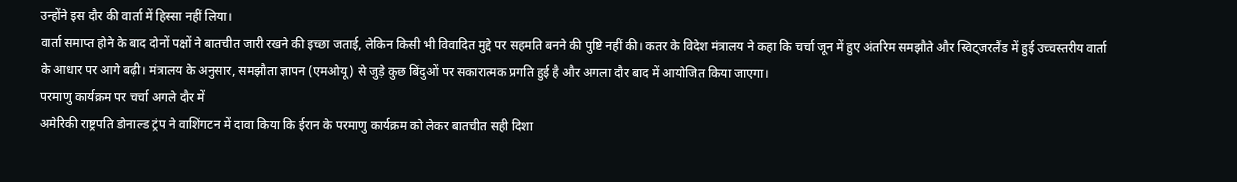उन्होंने इस दौर की वार्ता में हिस्सा नहीं लिया।
वार्ता समाप्त होने के बाद दोनों पक्षों ने बातचीत जारी रखने की इच्छा जताई, लेकिन किसी भी विवादित मुद्दे पर सहमति बनने की पुष्टि नहीं की। कतर के विदेश मंत्रालय ने कहा कि चर्चा जून में हुए अंतरिम समझौते और स्विट्जरलैंड में हुई उच्चस्तरीय वार्ता के आधार पर आगे बढ़ी। मंत्रालय के अनुसार, समझौता ज्ञापन (एमओयू) से जुड़े कुछ बिंदुओं पर सकारात्मक प्रगति हुई है और अगला दौर बाद में आयोजित किया जाएगा।
परमाणु कार्यक्रम पर चर्चा अगले दौर में
अमेरिकी राष्ट्रपति डोनाल्ड ट्रंप ने वाशिंगटन में दावा किया कि ईरान के परमाणु कार्यक्रम को लेकर बातचीत सही दिशा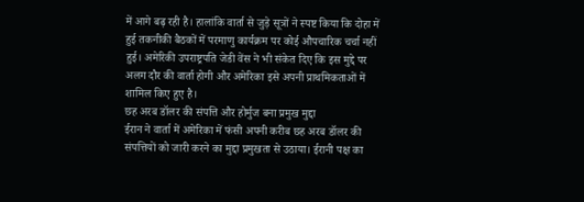में आगे बढ़ रही है। हालांकि वार्ता से जुड़े सूत्रों ने स्पष्ट किया कि दोहा में हुई तकनीकी बैठकों में परमाणु कार्यक्रम पर कोई औपचारिक चर्चा नहीं हुई। अमेरिकी उपराष्ट्रपति जेडी वेंस ने भी संकेत दिए कि इस मुद्दे पर अलग दौर की वार्ता होगी और अमेरिका इसे अपनी प्राथमिकताओं में शामिल किए हुए है।
छह अरब डॉलर की संपत्ति और होर्मुज बना प्रमुख मुद्दा
ईरान ने वार्ता में अमेरिका में फंसी अपनी करीब छह अरब डॉलर की संपत्तियों को जारी करने का मुद्दा प्रमुखता से उठाया। ईरानी पक्ष का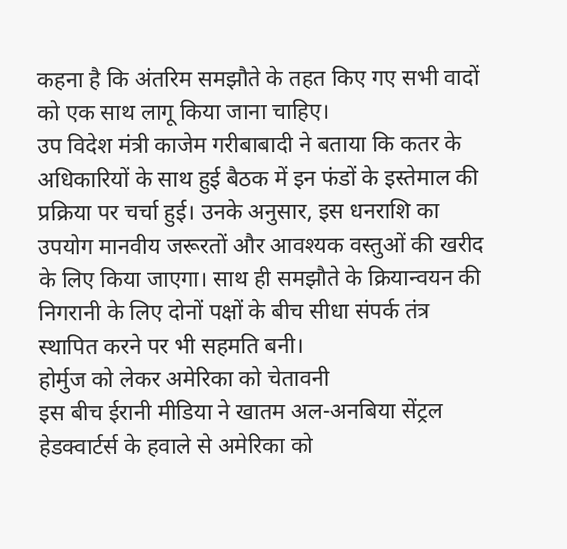कहना है कि अंतरिम समझौते के तहत किए गए सभी वादों को एक साथ लागू किया जाना चाहिए।
उप विदेश मंत्री काजेम गरीबाबादी ने बताया कि कतर के अधिकारियों के साथ हुई बैठक में इन फंडों के इस्तेमाल की प्रक्रिया पर चर्चा हुई। उनके अनुसार, इस धनराशि का उपयोग मानवीय जरूरतों और आवश्यक वस्तुओं की खरीद के लिए किया जाएगा। साथ ही समझौते के क्रियान्वयन की निगरानी के लिए दोनों पक्षों के बीच सीधा संपर्क तंत्र स्थापित करने पर भी सहमति बनी।
होर्मुज को लेकर अमेरिका को चेतावनी
इस बीच ईरानी मीडिया ने खातम अल-अनबिया सेंट्रल हेडक्वार्टर्स के हवाले से अमेरिका को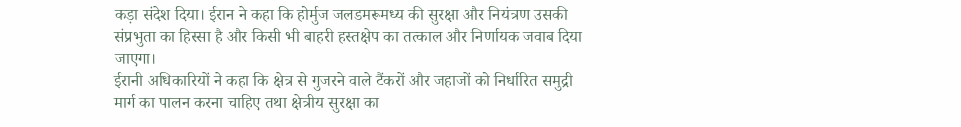कड़ा संदेश दिया। ईरान ने कहा कि होर्मुज जलडमरूमध्य की सुरक्षा और नियंत्रण उसकी संप्रभुता का हिस्सा है और किसी भी बाहरी हस्तक्षेप का तत्काल और निर्णायक जवाब दिया जाएगा।
ईरानी अधिकारियों ने कहा कि क्षेत्र से गुजरने वाले टैंकरों और जहाजों को निर्धारित समुद्री मार्ग का पालन करना चाहिए तथा क्षेत्रीय सुरक्षा का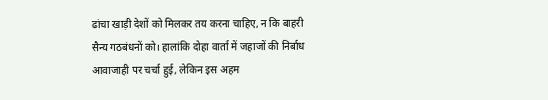ढांचा खाड़ी देशों को मिलकर तय करना चाहिए, न कि बाहरी सैन्य गठबंधनों को। हालांकि दोहा वार्ता में जहाजों की निर्बाध आवाजाही पर चर्चा हुई, लेकिन इस अहम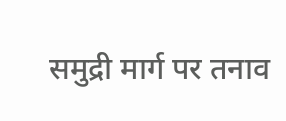समुद्री मार्ग पर तनाव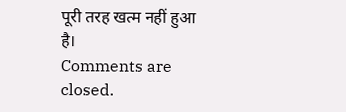पूरी तरह खत्म नहीं हुआ है।
Comments are closed.